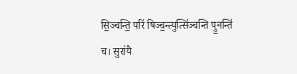सि॒ञ्चन्ति॒ परि॑ षिञ्च॒न्त्युत्सि॑ञ्चन्ति पु॒नन्ति॑ च। सुरा॑यै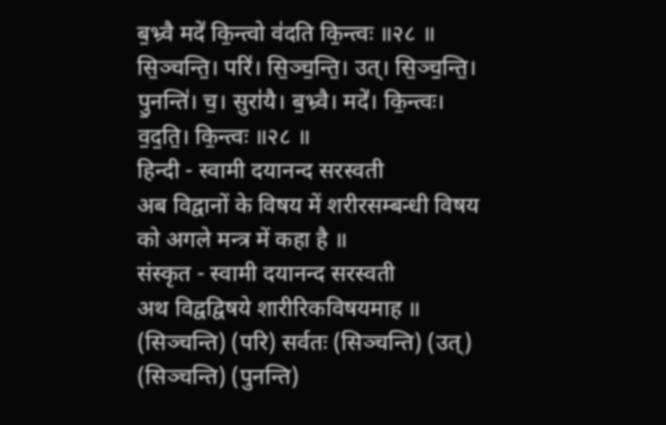ब॒भ्र्वै मदे॑ कि॒न्त्वो व॑दति कि॒न्त्वः ॥२८ ॥
सि॒ञ्चन्ति॒। परि॑। सि॒ञ्च॒न्ति॒। उत्। सि॒ञ्च॒न्ति॒। पु॒नन्ति॑। च॒। सुरा॑यै। ब॒भ्र्वै। मदे॑। कि॒न्त्वः। व॒द॒ति॒। कि॒न्त्वः ॥२८ ॥
हिन्दी - स्वामी दयानन्द सरस्वती
अब विद्वानों के विषय में शरीरसम्बन्धी विषय को अगले मन्त्र में कहा है ॥
संस्कृत - स्वामी दयानन्द सरस्वती
अथ विद्वद्विषये शारीरिकविषयमाह ॥
(सिञ्चन्ति) (परि) सर्वतः (सिञ्चन्ति) (उत्) (सिञ्चन्ति) (पुनन्ति)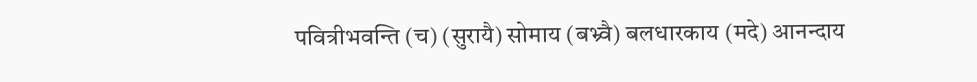पवित्रीभवन्ति (च) (सुरायै) सोमाय (बभ्र्वै) बलधारकाय (मदे) आनन्दाय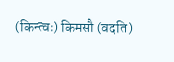(किन्त्वः) किमसौ (वदति)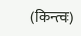(किन्त्वः)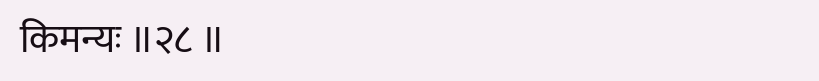किमन्यः ॥२८ ॥